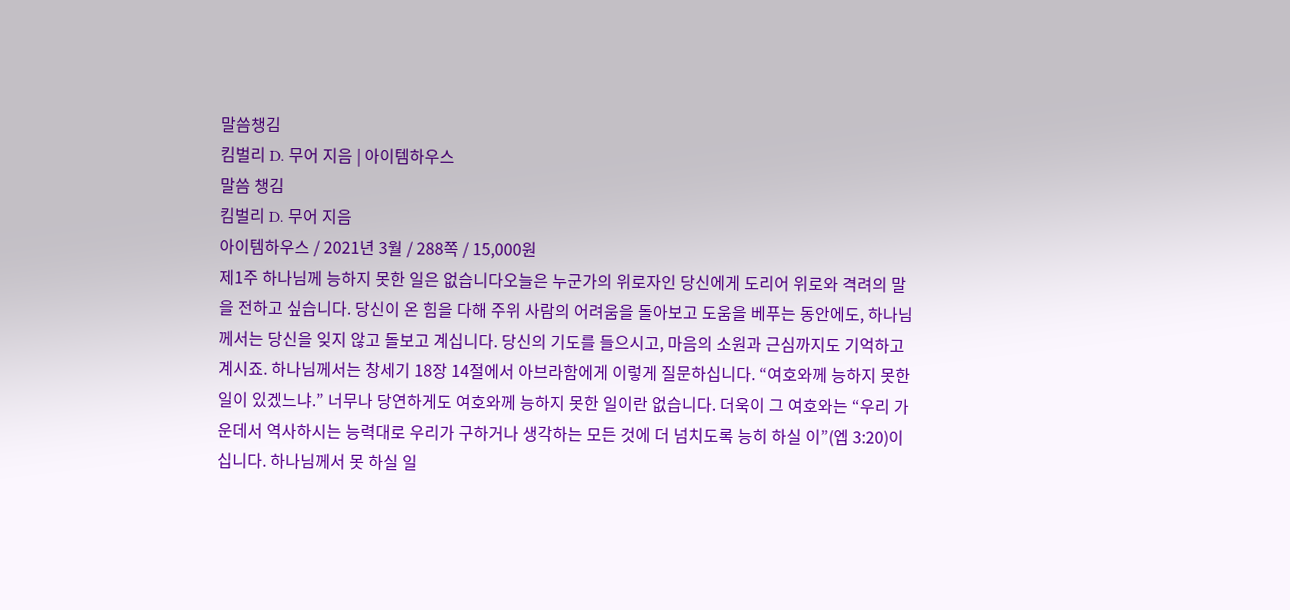말씀챙김
킴벌리 D. 무어 지음 | 아이템하우스
말씀 챙김
킴벌리 D. 무어 지음
아이템하우스 / 2021년 3월 / 288쪽 / 15,000원
제1주 하나님께 능하지 못한 일은 없습니다오늘은 누군가의 위로자인 당신에게 도리어 위로와 격려의 말을 전하고 싶습니다. 당신이 온 힘을 다해 주위 사람의 어려움을 돌아보고 도움을 베푸는 동안에도, 하나님께서는 당신을 잊지 않고 돌보고 계십니다. 당신의 기도를 들으시고, 마음의 소원과 근심까지도 기억하고 계시죠. 하나님께서는 창세기 18장 14절에서 아브라함에게 이렇게 질문하십니다. “여호와께 능하지 못한 일이 있겠느냐.” 너무나 당연하게도 여호와께 능하지 못한 일이란 없습니다. 더욱이 그 여호와는 “우리 가운데서 역사하시는 능력대로 우리가 구하거나 생각하는 모든 것에 더 넘치도록 능히 하실 이”(엡 3:20)이십니다. 하나님께서 못 하실 일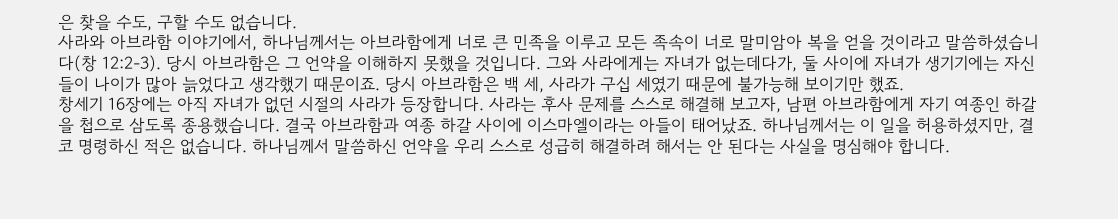은 찾을 수도, 구할 수도 없습니다.
사라와 아브라함 이야기에서, 하나님께서는 아브라함에게 너로 큰 민족을 이루고 모든 족속이 너로 말미암아 복을 얻을 것이라고 말씀하셨습니다(창 12:2-3). 당시 아브라함은 그 언약을 이해하지 못했을 것입니다. 그와 사라에게는 자녀가 없는데다가, 둘 사이에 자녀가 생기기에는 자신들이 나이가 많아 늙었다고 생각했기 때문이죠. 당시 아브라함은 백 세, 사라가 구십 세였기 때문에 불가능해 보이기만 했죠.
창세기 16장에는 아직 자녀가 없던 시절의 사라가 등장합니다. 사라는 후사 문제를 스스로 해결해 보고자, 남편 아브라함에게 자기 여종인 하갈을 첩으로 삼도록 종용했습니다. 결국 아브라함과 여종 하갈 사이에 이스마엘이라는 아들이 태어났죠. 하나님께서는 이 일을 허용하셨지만, 결코 명령하신 적은 없습니다. 하나님께서 말씀하신 언약을 우리 스스로 성급히 해결하려 해서는 안 된다는 사실을 명심해야 합니다.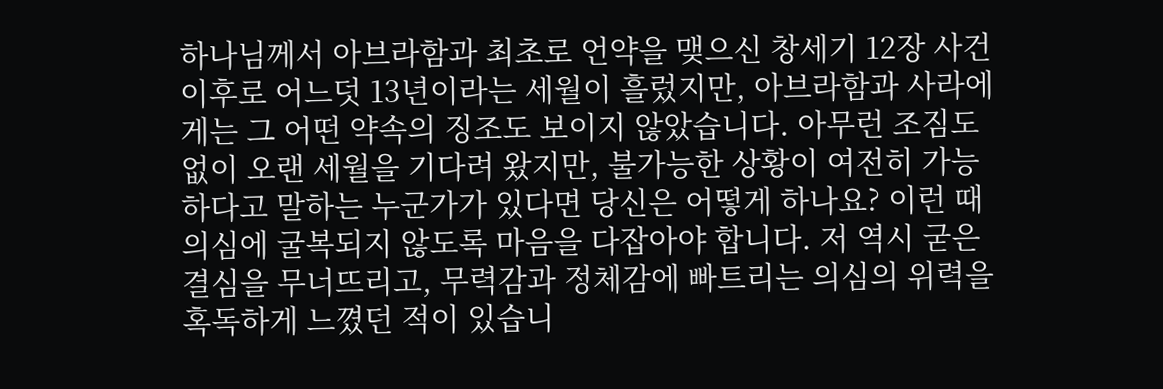하나님께서 아브라함과 최초로 언약을 맺으신 창세기 12장 사건 이후로 어느덧 13년이라는 세월이 흘렀지만, 아브라함과 사라에게는 그 어떤 약속의 징조도 보이지 않았습니다. 아무런 조짐도 없이 오랜 세월을 기다려 왔지만, 불가능한 상황이 여전히 가능하다고 말하는 누군가가 있다면 당신은 어떻게 하나요? 이런 때 의심에 굴복되지 않도록 마음을 다잡아야 합니다. 저 역시 굳은 결심을 무너뜨리고, 무력감과 정체감에 빠트리는 의심의 위력을 혹독하게 느꼈던 적이 있습니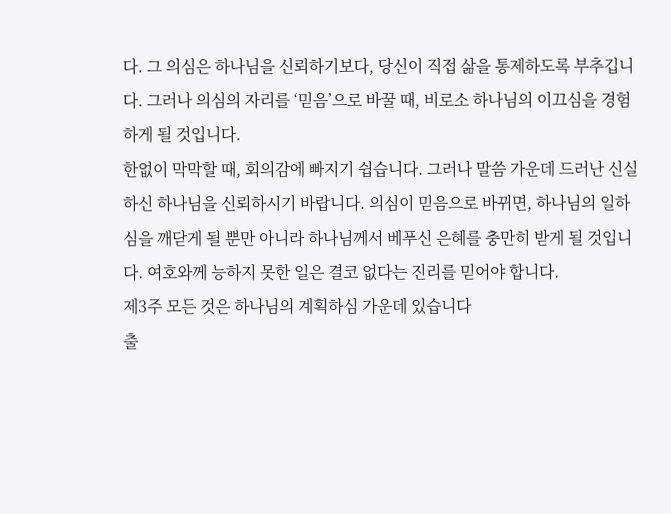다. 그 의심은 하나님을 신뢰하기보다, 당신이 직접 삶을 통제하도록 부추깁니다. 그러나 의심의 자리를 ‘믿음’으로 바꿀 때, 비로소 하나님의 이끄심을 경험하게 될 것입니다.
한없이 막막할 때, 회의감에 빠지기 쉽습니다. 그러나 말씀 가운데 드러난 신실하신 하나님을 신뢰하시기 바랍니다. 의심이 믿음으로 바뀌면, 하나님의 일하심을 깨닫게 될 뿐만 아니라 하나님께서 베푸신 은혜를 충만히 받게 될 것입니다. 여호와께 능하지 못한 일은 결코 없다는 진리를 믿어야 합니다.
제3주 모든 것은 하나님의 계획하심 가운데 있습니다
출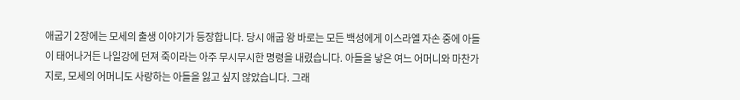애굽기 2장에는 모세의 출생 이야기가 등장합니다. 당시 애굽 왕 바로는 모든 백성에게 이스라엘 자손 중에 아들이 태어나거든 나일강에 던져 죽이라는 아주 무시무시한 명령을 내렸습니다. 아들을 낳은 여느 어머니와 마찬가지로, 모세의 어머니도 사랑하는 아들을 잃고 싶지 않았습니다. 그래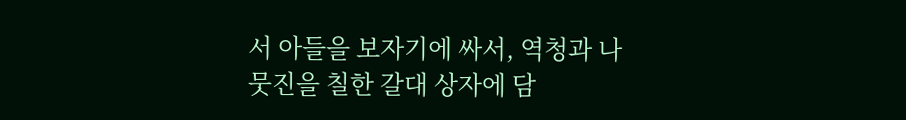서 아들을 보자기에 싸서, 역청과 나뭇진을 칠한 갈대 상자에 담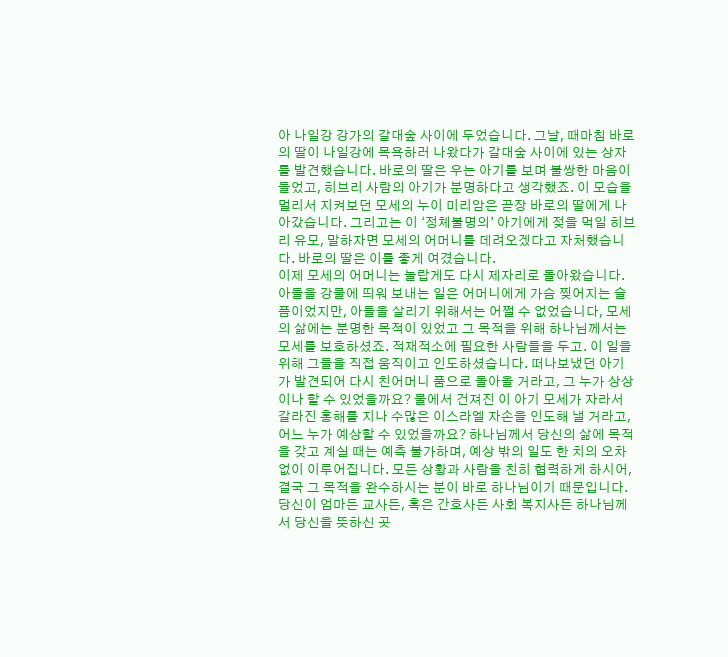아 나일강 강가의 갈대숲 사이에 두었습니다. 그날, 때마침 바로의 딸이 나일강에 목욕하러 나왔다가 갈대숲 사이에 있는 상자를 발견했습니다. 바로의 딸은 우는 아기를 보며 불쌍한 마음이 들었고, 히브리 사람의 아기가 분명하다고 생각했죠. 이 모습을 멀리서 지켜보던 모세의 누이 미리암은 곧장 바로의 딸에게 나아갔습니다. 그리고는 이 ‘정체불명의’ 아기에게 젖을 먹일 히브리 유모, 말하자면 모세의 어머니를 데려오겠다고 자처했습니다. 바로의 딸은 이를 좋게 여겼습니다.
이제 모세의 어머니는 놀랍게도 다시 제자리로 돌아왔습니다. 아들을 강물에 띄워 보내는 일은 어머니에게 가슴 찢어지는 슬픔이었지만, 아들을 살리기 위해서는 어쩔 수 없었습니다, 모세의 삶에는 분명한 목적이 있었고 그 목적을 위해 하나님께서는 모세를 보호하셨죠. 적재적소에 필요한 사람들을 두고. 이 일을 위해 그들을 직접 움직이고 인도하셨습니다. 떠나보냈던 아기가 발견되어 다시 친어머니 품으로 돌아올 거라고, 그 누가 상상이나 할 수 있었을까요? 물에서 건져진 이 아기 모세가 자라서 갈라진 홍해를 지나 수많은 이스라엘 자손을 인도해 낼 거라고, 어느 누가 예상할 수 있었을까요? 하나님께서 당신의 삶에 목적을 갖고 계실 때는 예측 불가하며, 예상 밖의 일도 한 치의 오차 없이 이루어집니다. 모든 상황과 사람을 친히 협력하게 하시어, 결국 그 목적을 완수하시는 분이 바로 하나님이기 때문입니다.
당신이 엄마든 교사든, 혹은 간호사든 사회 복지사든 하나님께서 당신을 뜻하신 곳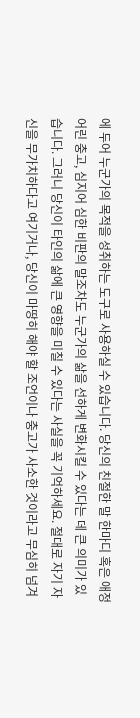에 두어 누군가의 목적을 성취하는 도구로 사용하실 수 있습니다. 당신의 친절한 말 한마디 혹은 애정 어린 충고, 심지어 심한 비판의 말조차도 누군가의 삶을 선하게 변화시킬 수 있다는 데 큰 의미가 있습니다. 그러니 당신이 타인의 삶에 큰 영향을 미칠 수 있다는 사실을 꼭 기억하세요. 절대로 자기 자신을 무가치하다고 여기거나, 당신이 마땅히 해야 할 조언이나 충고가 사소한 것이라고 무심히 넘겨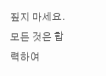짚지 마세요. 모든 것은 합력하여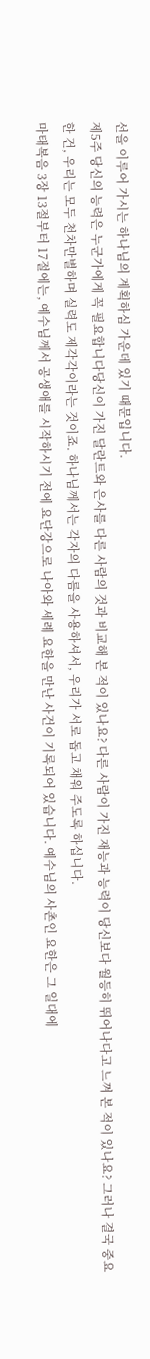선을 이루어 가시는 하나님의 계획하심 가운데 있기 때문입니다.
제5주 당신의 능력은 누군가에게 꼭 필요합니다당신이 가진 달란트와 은사를 다른 사람의 것과 비교해 본 적이 있나요? 다른 사람이 가진 재능과 능력이 당신보다 월등히 뛰어나다고 느껴 본 적이 있나요? 그러나 결국 중요 한 건, 우리는 모두 천차만별하며 실력도 제각각이라는 것이죠. 하나님께서는 각자의 다름을 사용하셔서, 우리가 서로 돕고 채워 주도록 하십니다.
마태복음 3장 13절부터 17절에는, 예수님께서 공생애를 시작하시기 전에 요단강으로 나아와 세례 요한을 만난 사건이 기록되어 있습니다. 예수님의 사촌인 요한은 그 일대에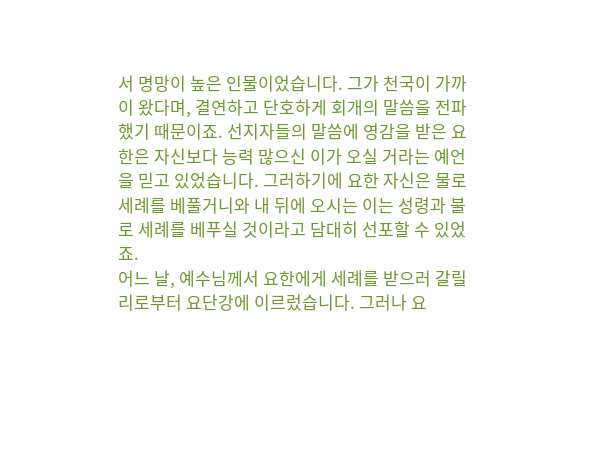서 명망이 높은 인물이었습니다. 그가 천국이 가까이 왔다며, 결연하고 단호하게 회개의 말씀을 전파했기 때문이죠. 선지자들의 말씀에 영감을 받은 요한은 자신보다 능력 많으신 이가 오실 거라는 예언을 믿고 있었습니다. 그러하기에 요한 자신은 물로 세례를 베풀거니와 내 뒤에 오시는 이는 성령과 불로 세례를 베푸실 것이라고 담대히 선포할 수 있었죠.
어느 날, 예수님께서 요한에게 세례를 받으러 갈릴리로부터 요단강에 이르렀습니다. 그러나 요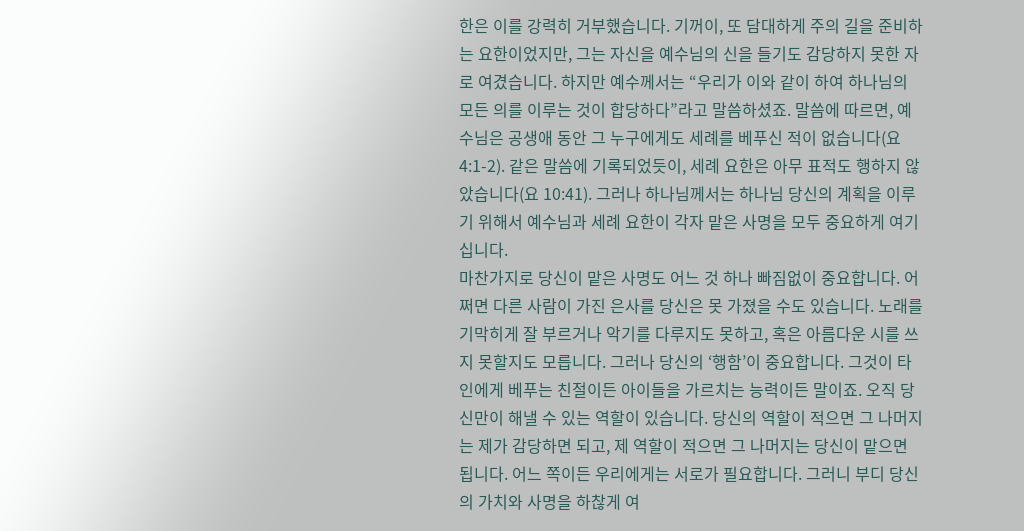한은 이를 강력히 거부했습니다. 기꺼이, 또 담대하게 주의 길을 준비하는 요한이었지만, 그는 자신을 예수님의 신을 들기도 감당하지 못한 자로 여겼습니다. 하지만 예수께서는 “우리가 이와 같이 하여 하나님의 모든 의를 이루는 것이 합당하다”라고 말씀하셨죠. 말씀에 따르면, 예수님은 공생애 동안 그 누구에게도 세례를 베푸신 적이 없습니다(요 4:1-2). 같은 말씀에 기록되었듯이, 세례 요한은 아무 표적도 행하지 않았습니다(요 10:41). 그러나 하나님께서는 하나님 당신의 계획을 이루기 위해서 예수님과 세례 요한이 각자 맡은 사명을 모두 중요하게 여기십니다.
마찬가지로 당신이 맡은 사명도 어느 것 하나 빠짐없이 중요합니다. 어쩌면 다른 사람이 가진 은사를 당신은 못 가졌을 수도 있습니다. 노래를 기막히게 잘 부르거나 악기를 다루지도 못하고, 혹은 아름다운 시를 쓰지 못할지도 모릅니다. 그러나 당신의 ‘행함’이 중요합니다. 그것이 타인에게 베푸는 친절이든 아이들을 가르치는 능력이든 말이죠. 오직 당신만이 해낼 수 있는 역할이 있습니다. 당신의 역할이 적으면 그 나머지는 제가 감당하면 되고, 제 역할이 적으면 그 나머지는 당신이 맡으면 됩니다. 어느 쪽이든 우리에게는 서로가 필요합니다. 그러니 부디 당신의 가치와 사명을 하찮게 여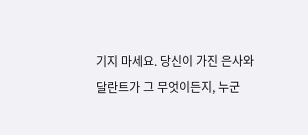기지 마세요. 당신이 가진 은사와 달란트가 그 무엇이든지, 누군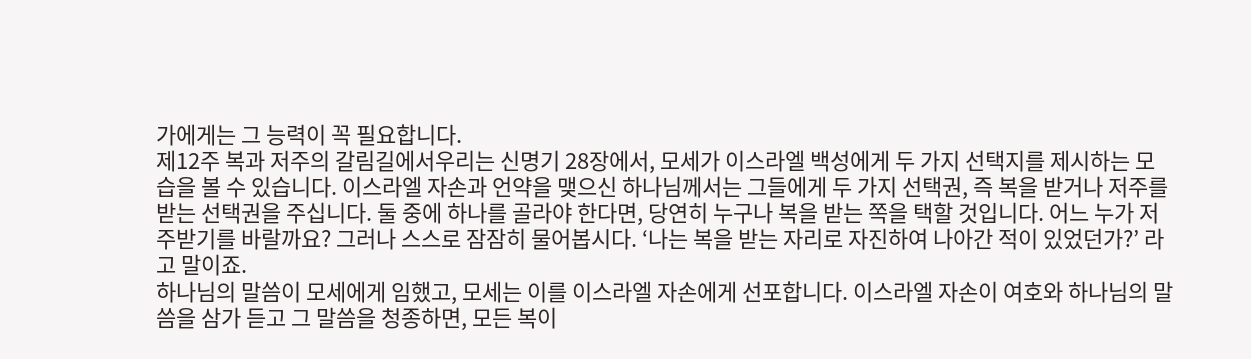가에게는 그 능력이 꼭 필요합니다.
제12주 복과 저주의 갈림길에서우리는 신명기 28장에서, 모세가 이스라엘 백성에게 두 가지 선택지를 제시하는 모습을 볼 수 있습니다. 이스라엘 자손과 언약을 맺으신 하나님께서는 그들에게 두 가지 선택권, 즉 복을 받거나 저주를 받는 선택권을 주십니다. 둘 중에 하나를 골라야 한다면, 당연히 누구나 복을 받는 쪽을 택할 것입니다. 어느 누가 저주받기를 바랄까요? 그러나 스스로 잠잠히 물어봅시다. ‘나는 복을 받는 자리로 자진하여 나아간 적이 있었던가?’ 라고 말이죠.
하나님의 말씀이 모세에게 임했고, 모세는 이를 이스라엘 자손에게 선포합니다. 이스라엘 자손이 여호와 하나님의 말씀을 삼가 듣고 그 말씀을 청종하면, 모든 복이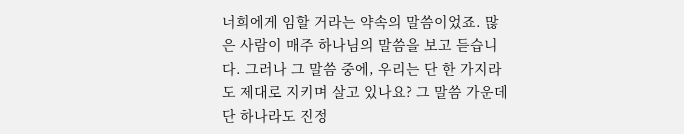너희에게 임할 거라는 약속의 말씀이었죠. 많은 사람이 매주 하나님의 말씀을 보고 듣습니다. 그러나 그 말씀 중에, 우리는 단 한 가지라도 제대로 지키며 살고 있나요? 그 말씀 가운데 단 하나라도 진정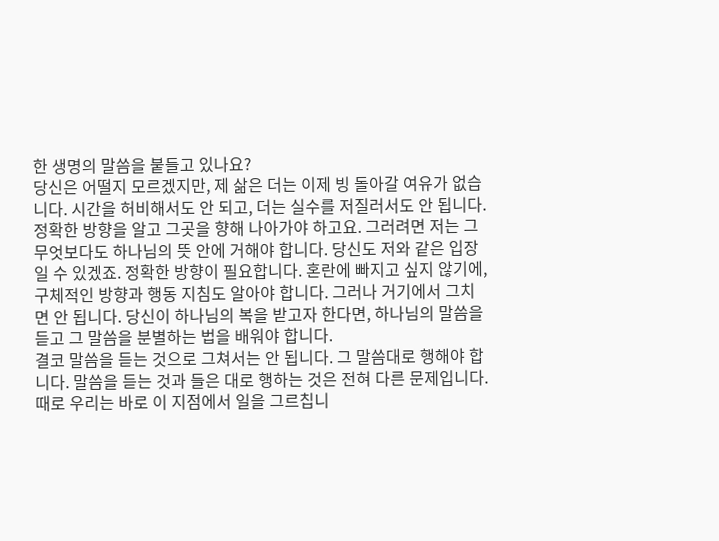한 생명의 말씀을 붙들고 있나요?
당신은 어떨지 모르겠지만, 제 삶은 더는 이제 빙 돌아갈 여유가 없습니다. 시간을 허비해서도 안 되고, 더는 실수를 저질러서도 안 됩니다. 정확한 방향을 알고 그곳을 향해 나아가야 하고요. 그러려면 저는 그 무엇보다도 하나님의 뜻 안에 거해야 합니다. 당신도 저와 같은 입장일 수 있겠죠. 정확한 방향이 필요합니다. 혼란에 빠지고 싶지 않기에, 구체적인 방향과 행동 지침도 알아야 합니다. 그러나 거기에서 그치면 안 됩니다. 당신이 하나님의 복을 받고자 한다면, 하나님의 말씀을 듣고 그 말씀을 분별하는 법을 배워야 합니다.
결코 말씀을 듣는 것으로 그쳐서는 안 됩니다. 그 말씀대로 행해야 합니다. 말씀을 듣는 것과 들은 대로 행하는 것은 전혀 다른 문제입니다. 때로 우리는 바로 이 지점에서 일을 그르칩니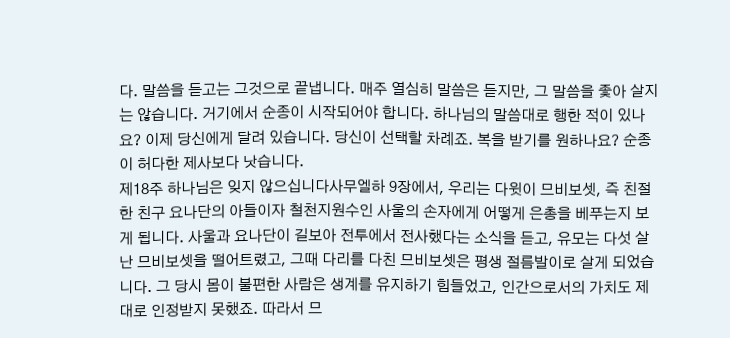다. 말씀을 듣고는 그것으로 끝냅니다. 매주 열심히 말씀은 듣지만, 그 말씀을 좇아 살지는 않습니다. 거기에서 순종이 시작되어야 합니다. 하나님의 말씀대로 행한 적이 있나요? 이제 당신에게 달려 있습니다. 당신이 선택할 차례죠. 복을 받기를 원하나요? 순종이 허다한 제사보다 낫습니다.
제18주 하나님은 잊지 않으십니다사무엘하 9장에서, 우리는 다윗이 므비보셋, 즉 친절한 친구 요나단의 아들이자 철천지원수인 사울의 손자에게 어떻게 은총을 베푸는지 보게 됩니다. 사울과 요나단이 길보아 전투에서 전사했다는 소식을 듣고, 유모는 다섯 살 난 므비보셋을 떨어트렸고, 그때 다리를 다친 므비보셋은 평생 절름발이로 살게 되었습니다. 그 당시 몸이 불편한 사람은 생계를 유지하기 힘들었고, 인간으로서의 가치도 제대로 인정받지 못했죠. 따라서 므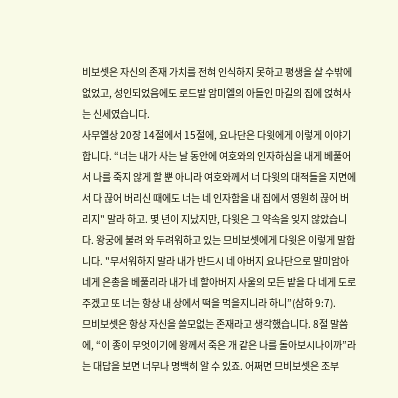비보셋은 자신의 존재 가치를 전혀 인식하지 못하고 평생을 살 수밖에 없었고, 성인되었음에도 로드발 암미엘의 아들인 마길의 집에 얹혀사는 신세였습니다.
사무엘상 20장 14절에서 15절에, 요나단은 다윗에게 이렇게 이야기합니다. “너는 내가 사는 날 동안에 여호와의 인자하심을 내게 베풀어서 나를 죽지 않게 할 뿐 아니라 여호와께서 너 다윗의 대적들을 지면에서 다 끊어 버리신 때에도 너는 네 인자함을 내 집에서 영원히 끊어 버리지" 말라 하고. 몇 년이 지났지만, 다윗은 그 약속을 잊지 않았습니다. 왕궁에 불려 와 두려워하고 있는 므비보셋에게 다윗은 이렇게 말합니다. "무서워하지 말라 내가 반드시 네 아버지 요나단으로 말미암아 네게 은총을 베풀리라 내가 네 할아버지 사울의 모든 밭을 다 네게 도로 주겠고 또 너는 항상 내 상에서 떡을 먹을지니라 하니”(삼하 9:7).
므비보셋은 항상 자신을 쓸모없는 존재라고 생각했습니다. 8절 말씀에, “이 종이 무엇이기에 왕께서 죽은 개 같은 나를 돌아보시나이까”라는 대답을 보면 너무나 명백히 알 수 있죠. 어쩌면 므비보셋은 조부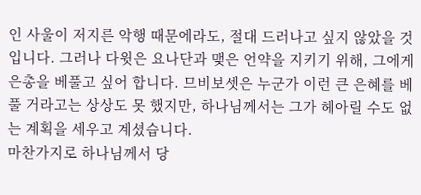인 사울이 저지른 악행 때문에라도, 절대 드러나고 싶지 않았을 것입니다. 그러나 다윗은 요나단과 맺은 언약을 지키기 위해, 그에게 은총을 베풀고 싶어 합니다. 므비보셋은 누군가 이런 큰 은혜를 베풀 거라고는 상상도 못 했지만, 하나님께서는 그가 헤아릴 수도 없는 계획을 세우고 계셨습니다.
마찬가지로 하나님께서 당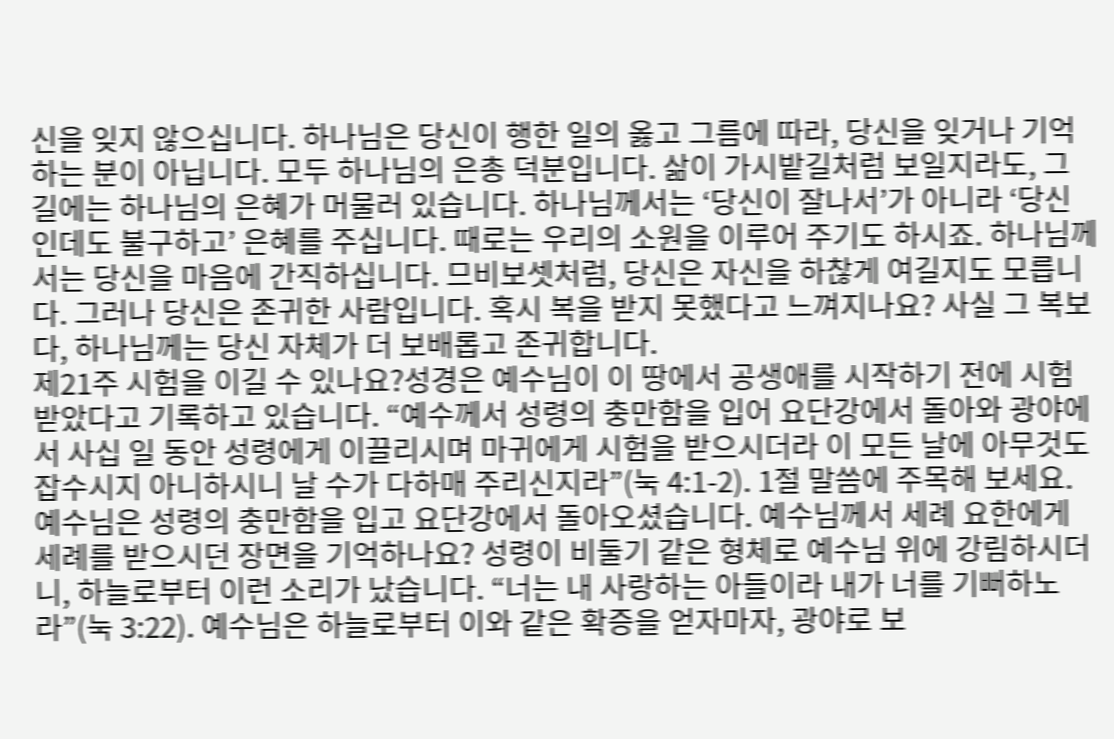신을 잊지 않으십니다. 하나님은 당신이 행한 일의 옳고 그름에 따라, 당신을 잊거나 기억하는 분이 아닙니다. 모두 하나님의 은총 덕분입니다. 삶이 가시밭길처럼 보일지라도, 그 길에는 하나님의 은혜가 머물러 있습니다. 하나님께서는 ‘당신이 잘나서’가 아니라 ‘당신인데도 불구하고’ 은혜를 주십니다. 때로는 우리의 소원을 이루어 주기도 하시죠. 하나님께서는 당신을 마음에 간직하십니다. 므비보셋처럼, 당신은 자신을 하찮게 여길지도 모릅니다. 그러나 당신은 존귀한 사람입니다. 혹시 복을 받지 못했다고 느껴지나요? 사실 그 복보다, 하나님께는 당신 자체가 더 보배롭고 존귀합니다.
제21주 시험을 이길 수 있나요?성경은 예수님이 이 땅에서 공생애를 시작하기 전에 시험받았다고 기록하고 있습니다. “예수께서 성령의 충만함을 입어 요단강에서 돌아와 광야에서 사십 일 동안 성령에게 이끌리시며 마귀에게 시험을 받으시더라 이 모든 날에 아무것도 잡수시지 아니하시니 날 수가 다하매 주리신지라”(눅 4:1-2). 1절 말씀에 주목해 보세요. 예수님은 성령의 충만함을 입고 요단강에서 돌아오셨습니다. 예수님께서 세례 요한에게 세례를 받으시던 장면을 기억하나요? 성령이 비둘기 같은 형체로 예수님 위에 강림하시더니, 하늘로부터 이런 소리가 났습니다. “너는 내 사랑하는 아들이라 내가 너를 기뻐하노라”(눅 3:22). 예수님은 하늘로부터 이와 같은 확증을 얻자마자, 광야로 보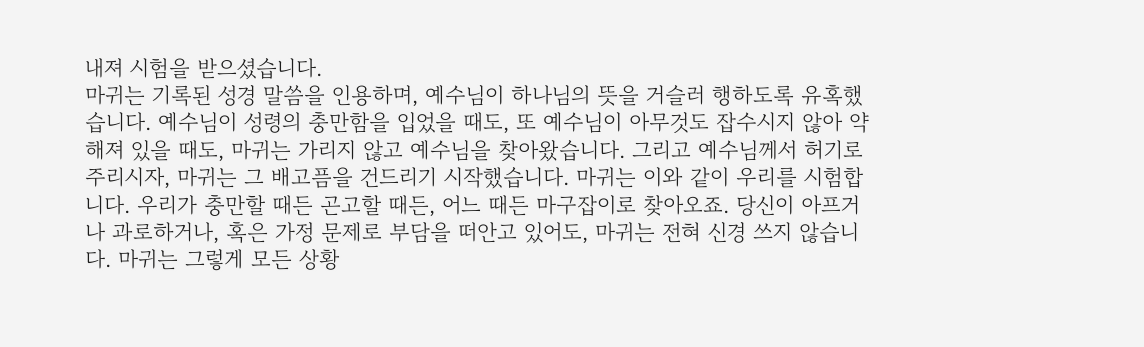내져 시험을 받으셨습니다.
마귀는 기록된 성경 말씀을 인용하며, 예수님이 하나님의 뜻을 거슬러 행하도록 유혹했습니다. 예수님이 성령의 충만함을 입었을 때도, 또 예수님이 아무것도 잡수시지 않아 약해져 있을 때도, 마귀는 가리지 않고 예수님을 찾아왔습니다. 그리고 예수님께서 허기로 주리시자, 마귀는 그 배고픔을 건드리기 시작했습니다. 마귀는 이와 같이 우리를 시험합니다. 우리가 충만할 때든 곤고할 때든, 어느 때든 마구잡이로 찾아오죠. 당신이 아프거나 과로하거나, 혹은 가정 문제로 부담을 떠안고 있어도, 마귀는 전혀 신경 쓰지 않습니다. 마귀는 그렇게 모든 상황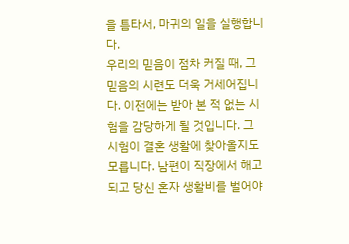을 틈타서, 마귀의 일을 실행합니다.
우리의 믿음이 점차 커질 때, 그 믿음의 시련도 더욱 거세어집니다. 이전에는 받아 본 적 없는 시험을 감당하게 될 것입니다. 그 시험이 결혼 생활에 찾아올지도 모릅니다. 남편이 직장에서 해고되고 당신 혼자 생활비를 벌어야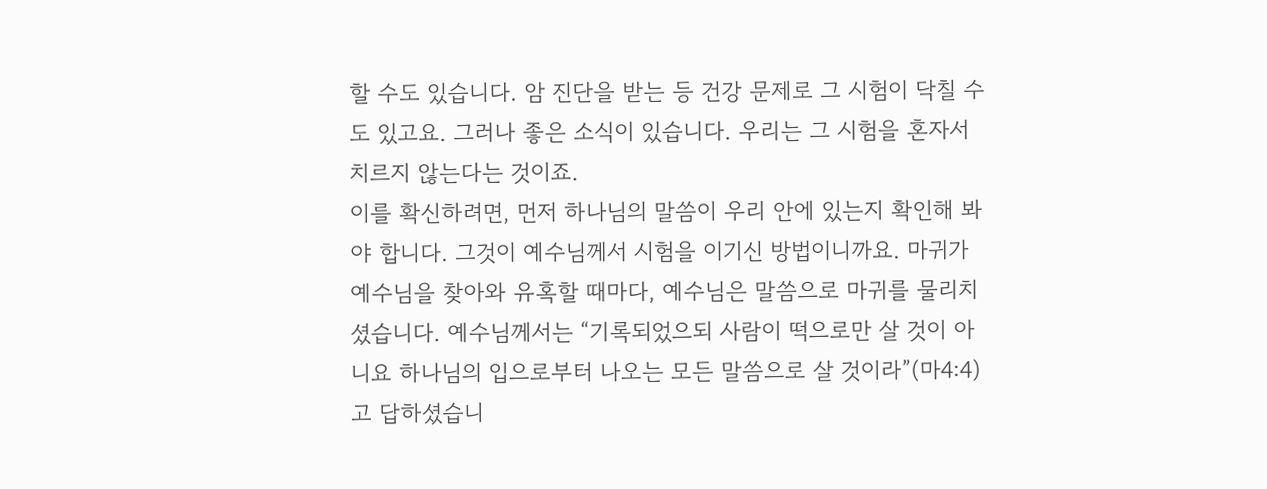할 수도 있습니다. 암 진단을 받는 등 건강 문제로 그 시험이 닥칠 수도 있고요. 그러나 좋은 소식이 있습니다. 우리는 그 시험을 혼자서 치르지 않는다는 것이죠.
이를 확신하려면, 먼저 하나님의 말씀이 우리 안에 있는지 확인해 봐야 합니다. 그것이 예수님께서 시험을 이기신 방법이니까요. 마귀가 예수님을 찾아와 유혹할 때마다, 예수님은 말씀으로 마귀를 물리치셨습니다. 예수님께서는 “기록되었으되 사람이 떡으로만 살 것이 아니요 하나님의 입으로부터 나오는 모든 말씀으로 살 것이라”(마4:4)고 답하셨습니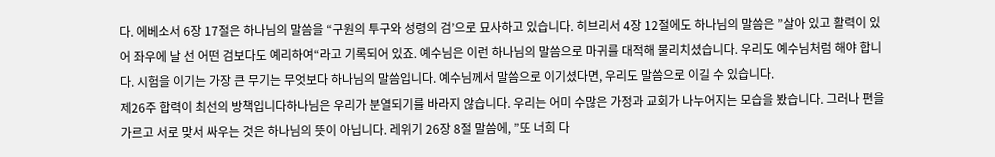다. 에베소서 6장 17절은 하나님의 말씀을 “구원의 투구와 성령의 검’으로 묘사하고 있습니다. 히브리서 4장 12절에도 하나님의 말씀은 ”살아 있고 활력이 있어 좌우에 날 선 어떤 검보다도 예리하여“라고 기록되어 있죠. 예수님은 이런 하나님의 말씀으로 마귀를 대적해 물리치셨습니다. 우리도 예수님처럼 해야 합니다. 시험을 이기는 가장 큰 무기는 무엇보다 하나님의 말씀입니다. 예수님께서 말씀으로 이기셨다면, 우리도 말씀으로 이길 수 있습니다.
제26주 합력이 최선의 방책입니다하나님은 우리가 분열되기를 바라지 않습니다. 우리는 어미 수많은 가정과 교회가 나누어지는 모습을 봤습니다. 그러나 편을 가르고 서로 맞서 싸우는 것은 하나님의 뜻이 아닙니다. 레위기 26장 8절 말씀에, ”또 너희 다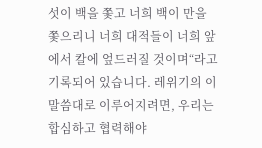섯이 백을 쫓고 너희 백이 만을 쫓으리니 너희 대적들이 너희 앞에서 칼에 엎드러질 것이며“라고 기록되어 있습니다. 레위기의 이 말씀대로 이루어지려면, 우리는 합심하고 협력해야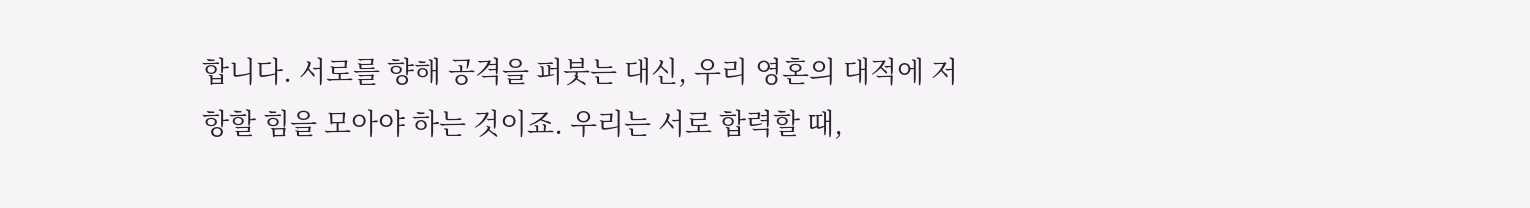합니다. 서로를 향해 공격을 퍼붓는 대신, 우리 영혼의 대적에 저항할 힘을 모아야 하는 것이죠. 우리는 서로 합력할 때,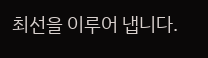최선을 이루어 냅니다.